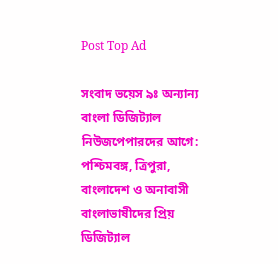Post Top Ad

সংবাদ ভয়েস ৯ঃ অন্যান্য বাংলা ডিজিট্যাল নিউজপেপারদের আগে: পশ্চিমবঙ্গ, ত্রিপুরা, বাংলাদেশ ও অনাবাসী বাংলাভাষীদের প্রিয় ডিজিট্যাল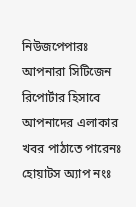নিউজপেপারঃ আপনারা সিটিজেন রিপোর্টার হিসাবে আপনাদের এলাকার খবর পাঠাতে পারেনঃ হোয়াটস অ্যাপ নংঃ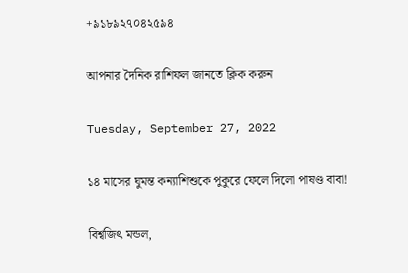+৯১৮৯২৭০৪২৫৯৪

আপনার দৈনিক রাশিফল জানতে ক্লিক করুন

Tuesday, September 27, 2022

১৪ মাসের ঘুমন্ত কন্যাশিশুকে পুকুরে ফেলে দিলো পাষণ্ড বাবা!

বিশ্বজিৎ মন্ডল,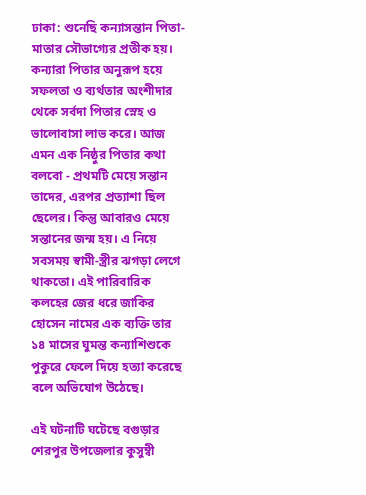ঢাকা: শুনেছি কন্যাসন্তান পিতা-মাতার সৌভাগ্যের প্রতীক হয়। কন্যারা পিতার অনুরূপ হয়ে সফলতা ও ব্যর্থতার অংশীদার থেকে সর্বদা পিতার স্নেহ ও ভালোবাসা লাভ করে। আজ এমন এক নিষ্ঠুর পিতার কথা বলবো - প্রথমটি মেয়ে সন্তান তাদের, এরপর প্রত্যাশা ছিল ছেলের। কিন্তু আবারও মেয়ে সন্তানের জন্ম হয়। এ নিয়ে সবসময় স্বামী-স্ত্রীর ঝগড়া লেগে থাকতো। এই পারিবারিক কলহের জের ধরে জাকির হোসেন নামের এক ব্যক্তি তার ১৪ মাসের ঘুমন্ত কন্যাশিশুকে পুকুরে ফেলে দিয়ে হত্যা করেছে বলে অভিযোগ উঠেছে।

এই ঘটনাটি ঘটেছে বগুড়ার শেরপুর উপজেলার কুসুম্বী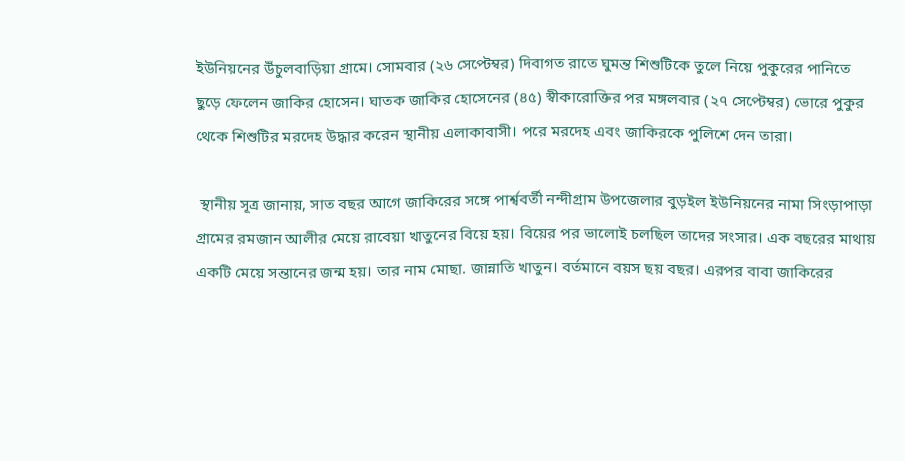ইউনিয়নের উঁচুলবাড়িয়া গ্রামে। সোমবার (২৬ সেপ্টেম্বর) দিবাগত রাতে ঘুমন্ত শিশুটিকে তুলে নিয়ে পুকুরের পানিতে ছুড়ে ফেলেন জাকির হোসেন। ঘাতক জাকির হোসেনের (৪৫) স্বীকারোক্তির পর মঙ্গলবার (২৭ সেপ্টেম্বর) ভোরে পুকুর থেকে শিশুটির মরদেহ উদ্ধার করেন স্থানীয় এলাকাবাসী। পরে মরদেহ এবং জাকিরকে পুলিশে দেন তারা।

 স্থানীয় সূত্র জানায়, সাত বছর আগে জাকিরের সঙ্গে পার্শ্ববর্তী নন্দীগ্রাম উপজেলার বুড়ইল ইউনিয়নের নামা সিংড়াপাড়া গ্রামের রমজান আলীর মেয়ে রাবেয়া খাতুনের বিয়ে হয়। বিয়ের পর ভালোই চলছিল তাদের সংসার। এক বছরের মাথায় একটি মেয়ে সন্তানের জন্ম হয়। তার নাম মোছা. জান্নাতি খাতুন। বর্তমানে বয়স ছয় বছর। এরপর বাবা জাকিরের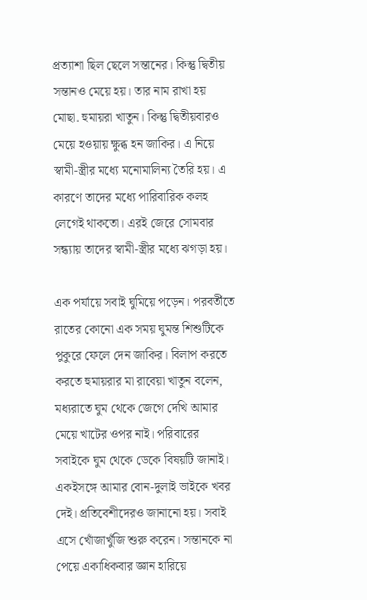প্রত্যাশা ছিল ছেলে সন্তানের। কিন্তু দ্বিতীয় সন্তানও মেয়ে হয়। তার নাম রাখা হয় মোছা. হুমায়রা খাতুন। কিন্তু দ্বিতীয়বারও মেয়ে হওয়ায় ক্ষুব্ধ হন জাকির। এ নিয়ে স্বামী-স্ত্রীর মধ্যে মনোমালিন্য তৈরি হয়। এ কারণে তাদের মধ্যে পারিবারিক কলহ লেগেই থাকতো। এরই জেরে সোমবার সন্ধ্যায় তাদের স্বামী-স্ত্রীর মধ্যে ঝগড়া হয়।

এক পর্যায়ে সবাই ঘুমিয়ে পড়েন। পরবর্তীতে রাতের কোনো এক সময় ঘুমন্ত শিশুটিকে পুকুরে ফেলে দেন জাকির। বিলাপ করতে করতে হুমায়রার মা রাবেয়া খাতুন বলেন, মধ্যরাতে ঘুম থেকে জেগে দেখি আমার মেয়ে খাটের ওপর নাই। পরিবারের সবাইকে ঘুম থেকে ডেকে বিষয়টি জানাই। একইসঙ্গে আমার বোন-দুলাই ভাইকে খবর দেই। প্রতিবেশীদেরও জানানো হয়। সবাই এসে খোঁজাখুঁজি শুরু করেন। সন্তানকে না পেয়ে একাধিকবার জ্ঞান হারিয়ে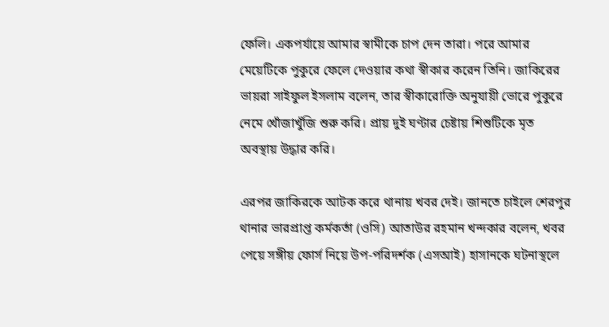ফেলি। একপর্যায়ে আমার স্বামীকে চাপ দেন তারা। পরে আমার মেয়েটিকে পুকুরে ফেলে দেওয়ার কথা স্বীকার করেন তিনি। জাকিরের ভায়রা সাইফুল ইসলাম বলেন, তার স্বীকারোক্তি অনুযায়ী ভোরে পুকুরে নেমে খোঁজাখুঁজি শুরু করি। প্রায় দুই ঘণ্টার চেষ্টায় শিশুটিকে মৃত অবস্থায় উদ্ধার করি।

এরপর জাকিরকে আটক করে থানায় খবর দেই। জানতে চাইলে শেরপুর থানার ভারপ্রাপ্ত কর্মকর্তা (ওসি) আতাউর রহমান খন্দকার বলেন, খবর পেয়ে সঙ্গীয় ফোর্স নিয়ে উপ-পরিদর্শক (এসআই) হাসানকে ঘটনাস্থলে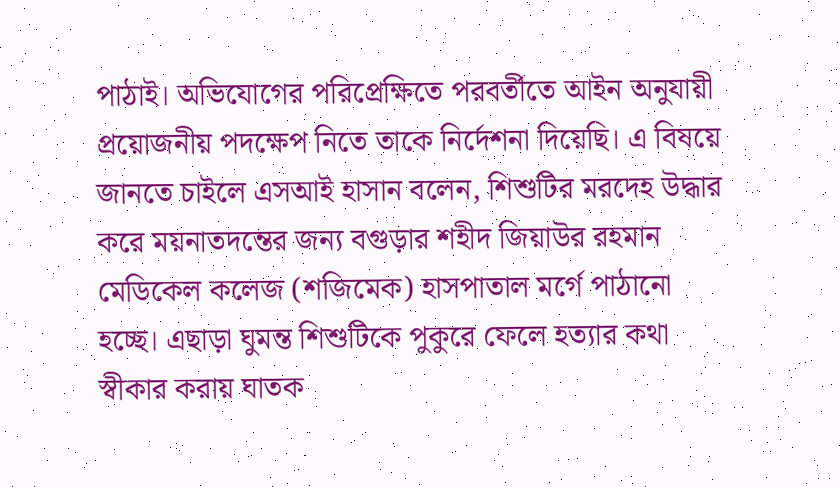পাঠাই। অভিযোগের পরিপ্রেক্ষিতে পরবর্তীতে আইন অনুযায়ী প্রয়োজনীয় পদক্ষেপ নিতে তাকে নির্দেশনা দিয়েছি। এ বিষয়ে জানতে চাইলে এসআই হাসান বলেন, শিশুটির মরদেহ উদ্ধার করে ময়নাতদন্তের জন্য বগুড়ার শহীদ জিয়াউর রহমান মেডিকেল কলেজ (শজিমেক) হাসপাতাল মর্গে পাঠানো হচ্ছে। এছাড়া ঘুমন্ত শিশুটিকে পুকুরে ফেলে হত্যার কথা স্বীকার করায় ঘাতক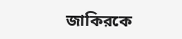জাকিরকে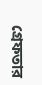গ্রেফতার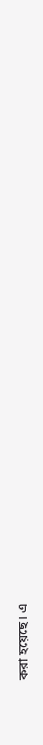করা হয়েছে। এ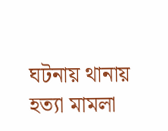ঘটনায় থানায় হত্যা মামলা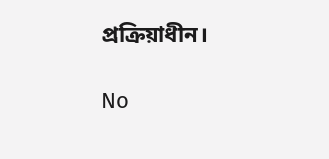প্রক্রিয়াধীন।

No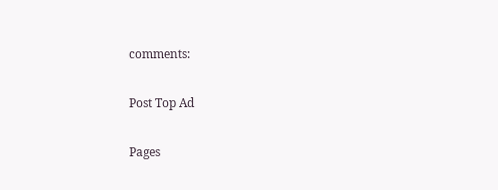comments:

Post Top Ad

Pages